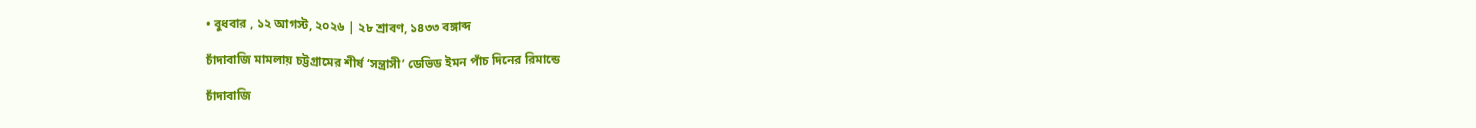• বুধবার , ১২ আগস্ট, ২০২৬ | ২৮ শ্রাবণ, ১৪৩৩ বঙ্গাব্দ

চাঁদাবাজি মামলায় চট্টগ্রামের শীর্ষ ‘সন্ত্রাসী’ ডেভিড ইমন পাঁচ দিনের রিমান্ডে

চাঁদাবাজি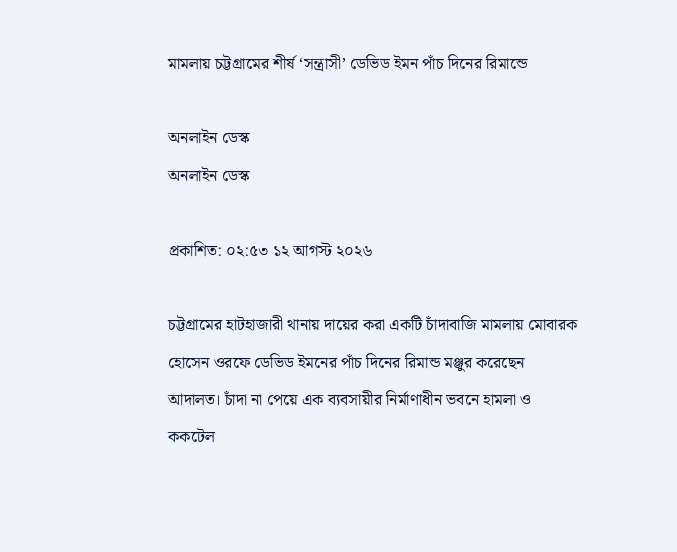মামলায় চট্টগ্রামের শীর্ষ ‘সন্ত্রাসী’ ডেভিড ইমন পাঁচ দিনের রিমান্ডে

অনলাইন ডেস্ক
অনলাইন ডেস্ক

প্রকাশিত: ০২:৫৩ ১২ আগস্ট ২০২৬

চট্টগ্রামের হাটহাজারী থানায় দায়ের করা একটি চাঁদাবাজি মামলায় মোবারক হোসেন ওরফে ডেভিড ইমনের পাঁচ দিনের রিমান্ড মঞ্জুর করেছেন আদালত। চাঁদা না পেয়ে এক ব্যবসায়ীর নির্মাণাধীন ভবনে হামলা ও ককটেল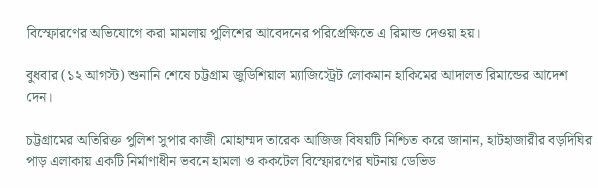বিস্ফোরণের অভিযোগে করা মামলায় পুলিশের আবেদনের পরিপ্রেক্ষিতে এ রিমান্ড দেওয়া হয়।

বুধবার (১২ আগস্ট) শুনানি শেষে চট্টগ্রাম জুডিশিয়াল ম্যাজিস্ট্রেট লোকমান হাকিমের আদালত রিমান্ডের আদেশ দেন।

চট্টগ্রামের অতিরিক্ত পুলিশ সুপার কাজী মোহাম্মদ তারেক আজিজ বিষয়টি নিশ্চিত করে জানান, হাটহাজারীর বড়দিঘির পাড় এলাকায় একটি নির্মাণাধীন ভবনে হামলা ও ককটেল বিস্ফোরণের ঘটনায় ডেভিড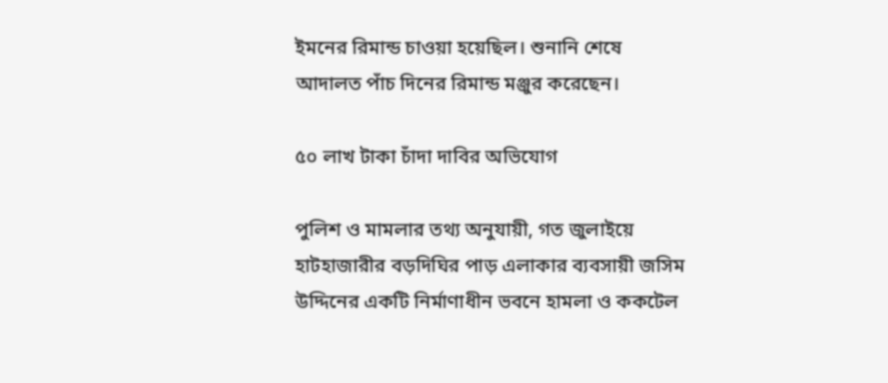ইমনের রিমান্ড চাওয়া হয়েছিল। শুনানি শেষে আদালত পাঁচ দিনের রিমান্ড মঞ্জুর করেছেন।

৫০ লাখ টাকা চাঁদা দাবির অভিযোগ

পুলিশ ও মামলার তথ্য অনুযায়ী, গত জুলাইয়ে হাটহাজারীর বড়দিঘির পাড় এলাকার ব্যবসায়ী জসিম উদ্দিনের একটি নির্মাণাধীন ভবনে হামলা ও ককটেল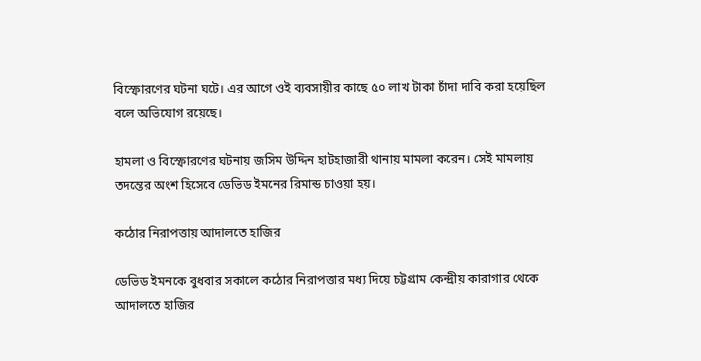বিস্ফোরণের ঘটনা ঘটে। এর আগে ওই ব্যবসায়ীর কাছে ৫০ লাখ টাকা চাঁদা দাবি করা হয়েছিল বলে অভিযোগ রয়েছে।

হামলা ও বিস্ফোরণের ঘটনায় জসিম উদ্দিন হাটহাজারী থানায় মামলা করেন। সেই মামলায় তদন্তের অংশ হিসেবে ডেভিড ইমনের রিমান্ড চাওয়া হয়।

কঠোর নিরাপত্তায় আদালতে হাজির

ডেভিড ইমনকে বুধবার সকালে কঠোর নিরাপত্তার মধ্য দিয়ে চট্টগ্রাম কেন্দ্রীয় কারাগার থেকে আদালতে হাজির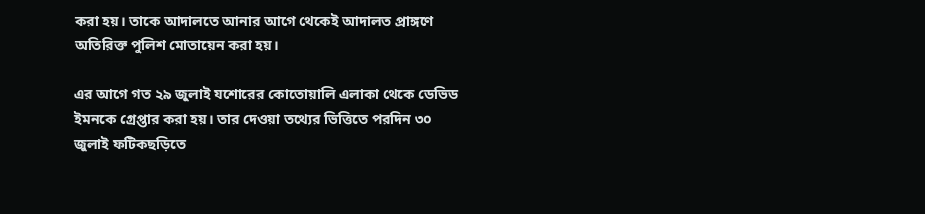করা হয়। তাকে আদালতে আনার আগে থেকেই আদালত প্রাঙ্গণে অতিরিক্ত পুলিশ মোতায়েন করা হয়।

এর আগে গত ২৯ জুলাই যশোরের কোতোয়ালি এলাকা থেকে ডেভিড ইমনকে গ্রেপ্তার করা হয়। তার দেওয়া তথ্যের ভিত্তিতে পরদিন ৩০ জুলাই ফটিকছড়িতে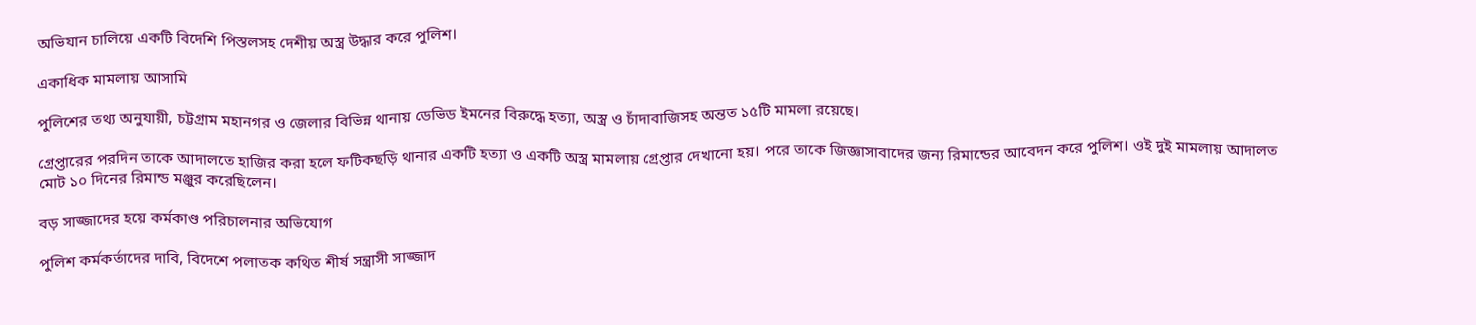অভিযান চালিয়ে একটি বিদেশি পিস্তলসহ দেশীয় অস্ত্র উদ্ধার করে পুলিশ।

একাধিক মামলায় আসামি

পুলিশের তথ্য অনুযায়ী, চট্টগ্রাম মহানগর ও জেলার বিভিন্ন থানায় ডেভিড ইমনের বিরুদ্ধে হত্যা, অস্ত্র ও চাঁদাবাজিসহ অন্তত ১৫টি মামলা রয়েছে।

গ্রেপ্তারের পরদিন তাকে আদালতে হাজির করা হলে ফটিকছড়ি থানার একটি হত্যা ও একটি অস্ত্র মামলায় গ্রেপ্তার দেখানো হয়। পরে তাকে জিজ্ঞাসাবাদের জন্য রিমান্ডের আবেদন করে পুলিশ। ওই দুই মামলায় আদালত মোট ১০ দিনের রিমান্ড মঞ্জুর করেছিলেন।

বড় সাজ্জাদের হয়ে কর্মকাণ্ড পরিচালনার অভিযোগ

পুলিশ কর্মকর্তাদের দাবি, বিদেশে পলাতক কথিত শীর্ষ সন্ত্রাসী সাজ্জাদ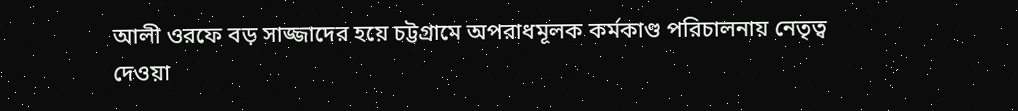আলী ওরফে বড় সাজ্জাদের হয়ে চট্টগ্রামে অপরাধমূলক কর্মকাণ্ড পরিচালনায় নেতৃত্ব দেওয়া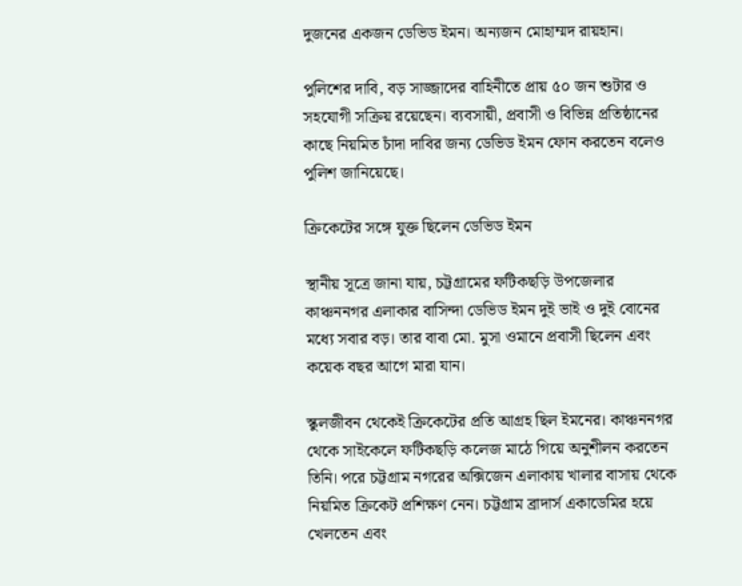দুজনের একজন ডেভিড ইমন। অন্যজন মোহাম্মদ রায়হান।

পুলিশের দাবি, বড় সাজ্জাদের বাহিনীতে প্রায় ৫০ জন শুটার ও সহযোগী সক্রিয় রয়েছেন। ব্যবসায়ী, প্রবাসী ও বিভিন্ন প্রতিষ্ঠানের কাছে নিয়মিত চাঁদা দাবির জন্য ডেভিড ইমন ফোন করতেন বলেও পুলিশ জানিয়েছে।

ক্রিকেটের সঙ্গে যুক্ত ছিলেন ডেভিড ইমন

স্থানীয় সূত্রে জানা যায়, চট্টগ্রামের ফটিকছড়ি উপজেলার কাঞ্চননগর এলাকার বাসিন্দা ডেভিড ইমন দুই ভাই ও দুই বোনের মধ্যে সবার বড়। তার বাবা মো. মুসা ওমানে প্রবাসী ছিলেন এবং কয়েক বছর আগে মারা যান।

স্কুলজীবন থেকেই ক্রিকেটের প্রতি আগ্রহ ছিল ইমনের। কাঞ্চননগর থেকে সাইকেলে ফটিকছড়ি কলেজ মাঠে গিয়ে অনুশীলন করতেন তিনি। পরে চট্টগ্রাম নগরের অক্সিজেন এলাকায় খালার বাসায় থেকে নিয়মিত ক্রিকেট প্রশিক্ষণ নেন। চট্টগ্রাম ব্রাদার্স একাডেমির হয়ে খেলতেন এবং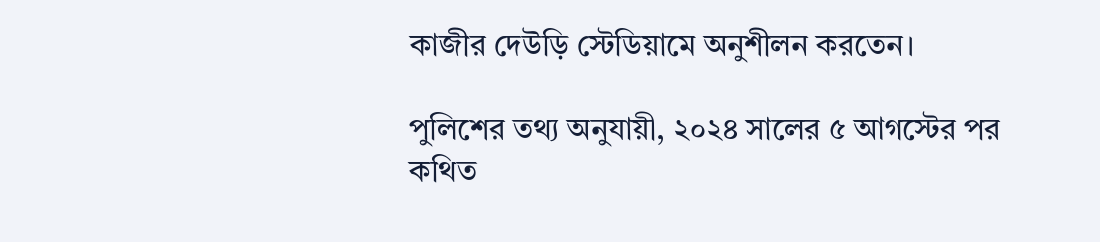কাজীর দেউড়ি স্টেডিয়ামে অনুশীলন করতেন।

পুলিশের তথ্য অনুযায়ী, ২০২৪ সালের ৫ আগস্টের পর কথিত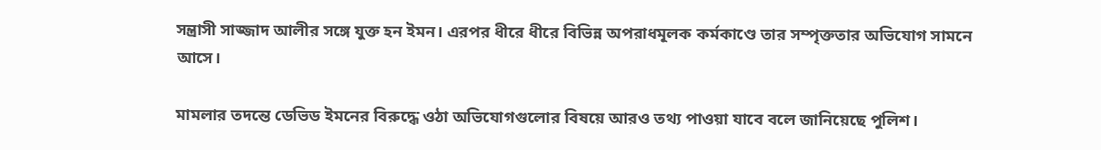সন্ত্রাসী সাজ্জাদ আলীর সঙ্গে যুক্ত হন ইমন। এরপর ধীরে ধীরে বিভিন্ন অপরাধমূলক কর্মকাণ্ডে তার সম্পৃক্ততার অভিযোগ সামনে আসে।

মামলার তদন্তে ডেভিড ইমনের বিরুদ্ধে ওঠা অভিযোগগুলোর বিষয়ে আরও তথ্য পাওয়া যাবে বলে জানিয়েছে পুলিশ।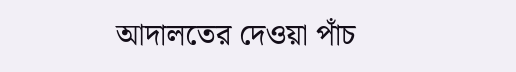আদালতের দেওয়া পাঁচ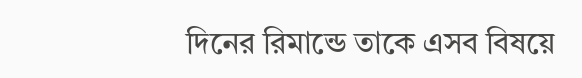দিনের রিমান্ডে তাকে এসব বিষয়ে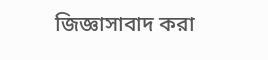জিজ্ঞাসাবাদ করা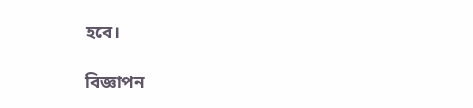হবে।

বিজ্ঞাপন